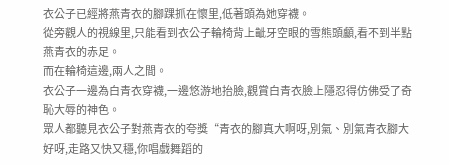衣公子已經將燕青衣的腳踝抓在懷里,低著頭為她穿襪。
從旁觀人的視線里,只能看到衣公子輪椅背上齜牙空眼的雪熊頭顱,看不到半點燕青衣的赤足。
而在輪椅這邊,兩人之間。
衣公子一邊為白青衣穿襪,一邊悠游地抬臉,觀賞白青衣臉上隱忍得仿佛受了奇恥大辱的神色。
眾人都聽見衣公子對燕青衣的夸獎“青衣的腳真大啊呀,別氣、別氣青衣腳大好呀,走路又快又穩,你唱戲舞蹈的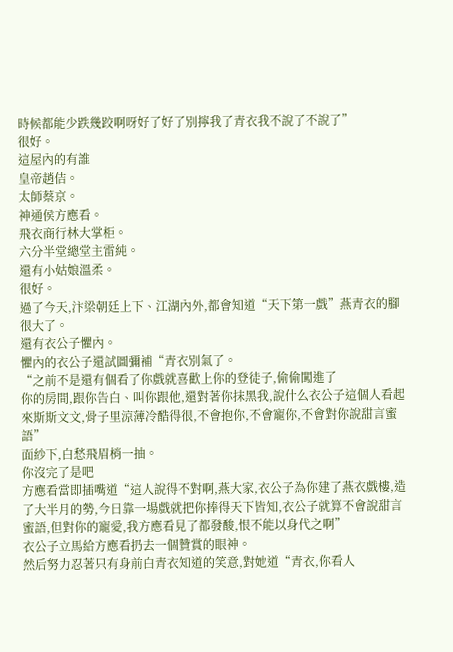時候都能少跌幾跤啊呀好了好了別擰我了青衣我不說了不說了”
很好。
這屋內的有誰
皇帝趙佶。
太師蔡京。
神通侯方應看。
飛衣商行林大掌柜。
六分半堂總堂主雷純。
還有小姑娘溫柔。
很好。
過了今天,汴梁朝廷上下、江湖內外,都會知道“天下第一戲”燕青衣的腳很大了。
還有衣公子懼內。
懼內的衣公子還試圖彌補“青衣別氣了。
“之前不是還有個看了你戲就喜歡上你的登徒子,偷偷闖進了
你的房間,跟你告白、叫你跟他,還對著你抹黑我,說什么衣公子這個人看起來斯斯文文,骨子里涼薄冷酷得很,不會抱你,不會寵你,不會對你說甜言蜜語”
面紗下,白愁飛眉梢一抽。
你沒完了是吧
方應看當即插嘴道“這人說得不對啊,燕大家,衣公子為你建了燕衣戲樓,造了大半月的勢,今日靠一場戲就把你捧得天下皆知,衣公子就算不會說甜言蜜語,但對你的寵愛,我方應看見了都發酸,恨不能以身代之啊”
衣公子立馬給方應看扔去一個贊賞的眼神。
然后努力忍著只有身前白青衣知道的笑意,對她道“青衣,你看人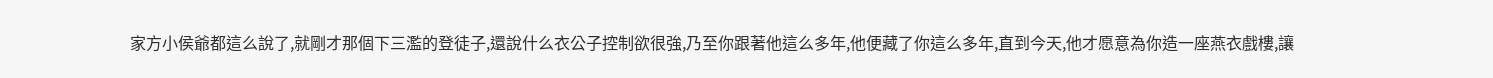家方小侯爺都這么說了,就剛才那個下三濫的登徒子,還說什么衣公子控制欲很強,乃至你跟著他這么多年,他便藏了你這么多年,直到今天,他才愿意為你造一座燕衣戲樓,讓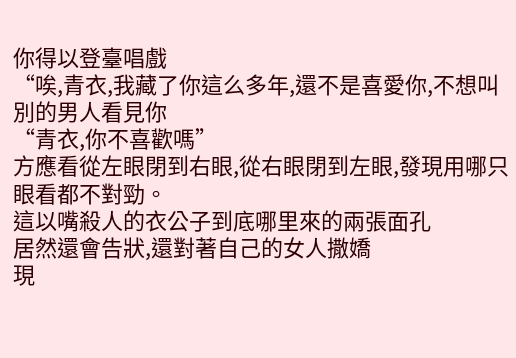你得以登臺唱戲
“唉,青衣,我藏了你這么多年,還不是喜愛你,不想叫別的男人看見你
“青衣,你不喜歡嗎”
方應看從左眼閉到右眼,從右眼閉到左眼,發現用哪只眼看都不對勁。
這以嘴殺人的衣公子到底哪里來的兩張面孔
居然還會告狀,還對著自己的女人撒嬌
現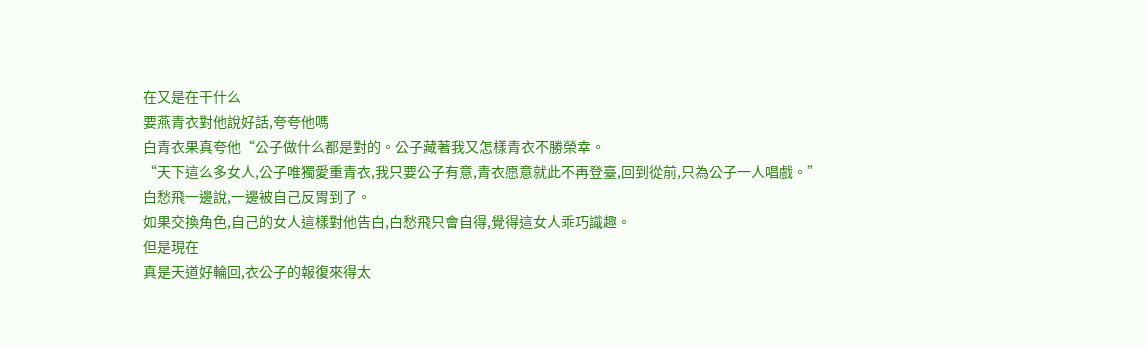在又是在干什么
要燕青衣對他說好話,夸夸他嗎
白青衣果真夸他“公子做什么都是對的。公子藏著我又怎樣青衣不勝榮幸。
“天下這么多女人,公子唯獨愛重青衣,我只要公子有意,青衣愿意就此不再登臺,回到從前,只為公子一人唱戲。”
白愁飛一邊說,一邊被自己反胃到了。
如果交換角色,自己的女人這樣對他告白,白愁飛只會自得,覺得這女人乖巧識趣。
但是現在
真是天道好輪回,衣公子的報復來得太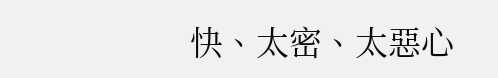快、太密、太惡心